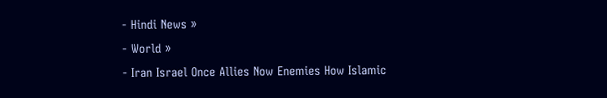- Hindi News »
- World »
- Iran Israel Once Allies Now Enemies How Islamic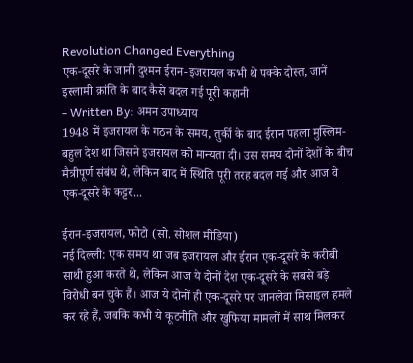Revolution Changed Everything
एक-दूसरे के जानी दुश्मन ईरान-इजरायल कभी थे पक्के दोस्त, जानें इस्लामी क्रांति के बाद कैसे बदल गई पूरी कहानी
- Written By: अमन उपाध्याय
1948 में इजरायल के गठन के समय, तुर्की के बाद ईरान पहला मुस्लिम-बहुल देश था जिसने इजरायल को मान्यता दी। उस समय दोनों देशों के बीच मैत्रीपूर्ण संबंध थे, लेकिन बाद में स्थिति पूरी तरह बदल गई और आज वे एक-दूसरे के कट्टर...

ईरान-इजरायल, फोटो (सो. सोशल मीडिया)
नई दिल्ली: एक समय था जब इजरायल और ईरान एक-दूसरे के करीबी साथी हुआ करते थे, लेकिन आज ये दोनों देश एक-दूसरे के सबसे बड़े विरोधी बन चुके हैं। आज ये दोनों ही एक-दूसरे पर जानलेवा मिसाइल हमले कर रहे हैं, जबकि कभी ये कूटनीति और खुफिया मामलों में साथ मिलकर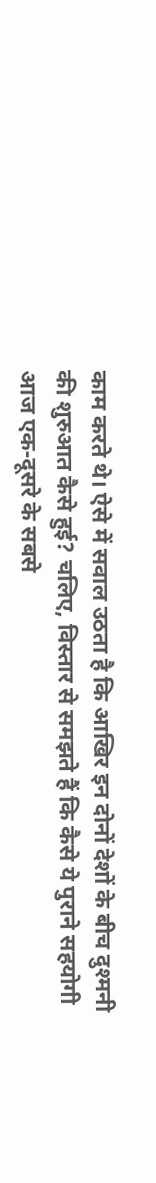काम करते थे। ऐसे में सवाल उठता है कि आखिर इन दोनों देशों के बीच दुश्मनी की शुरुआत कैसे हुई? चलिए, विस्तार से समझते हैं कि कैसे ये पुराने सहयोगी आज एक-दूसरे के सबसे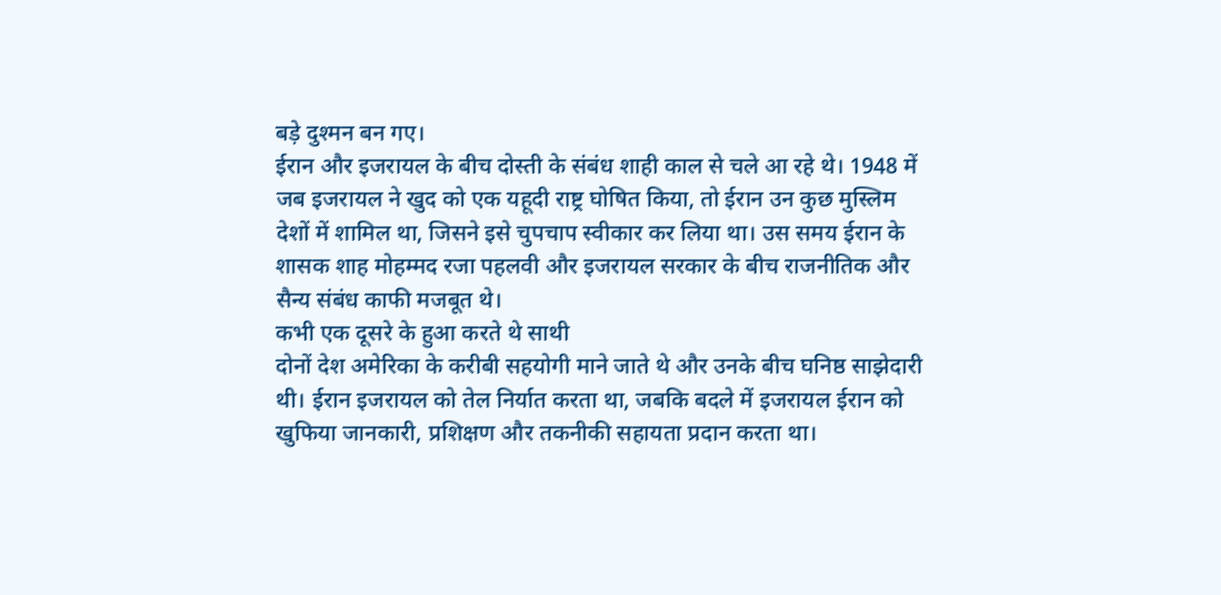बड़े दुश्मन बन गए।
ईरान और इजरायल के बीच दोस्ती के संबंध शाही काल से चले आ रहे थे। 1948 में जब इजरायल ने खुद को एक यहूदी राष्ट्र घोषित किया, तो ईरान उन कुछ मुस्लिम देशों में शामिल था, जिसने इसे चुपचाप स्वीकार कर लिया था। उस समय ईरान के शासक शाह मोहम्मद रजा पहलवी और इजरायल सरकार के बीच राजनीतिक और सैन्य संबंध काफी मजबूत थे।
कभी एक दूसरे के हुआ करते थे साथी
दोनों देश अमेरिका के करीबी सहयोगी माने जाते थे और उनके बीच घनिष्ठ साझेदारी थी। ईरान इजरायल को तेल निर्यात करता था, जबकि बदले में इजरायल ईरान को खुफिया जानकारी, प्रशिक्षण और तकनीकी सहायता प्रदान करता था।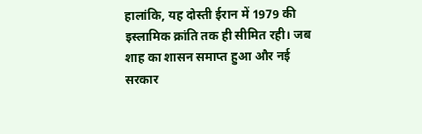हालांकि, यह दोस्ती ईरान में 1979 की इस्लामिक क्रांति तक ही सीमित रही। जब शाह का शासन समाप्त हुआ और नई सरकार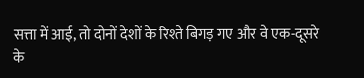सत्ता में आई, तो दोनों देशों के रिश्ते बिगड़ गए और वे एक-दूसरे के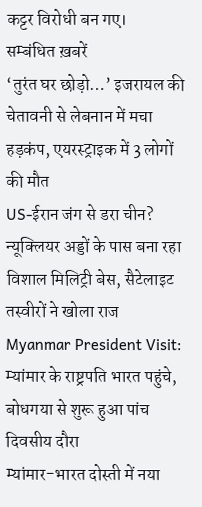कट्टर विरोधी बन गए।
सम्बंधित ख़बरें
‘तुरंत घर छोड़ो…’ इजरायल की चेतावनी से लेबनान में मचा हड़कंप, एयरस्ट्राइक में 3 लोगों की मौत
US-ईरान जंग से डरा चीन? न्यूक्लियर अड्डों के पास बना रहा विशाल मिलिट्री बेस, सैटेलाइट तस्वीरों ने खोला राज
Myanmar President Visit: म्यांमार के राष्ट्रपति भारत पहुंचे, बोधगया से शुरू हुआ पांच दिवसीय दौरा
म्यांमार-भारत दोस्ती में नया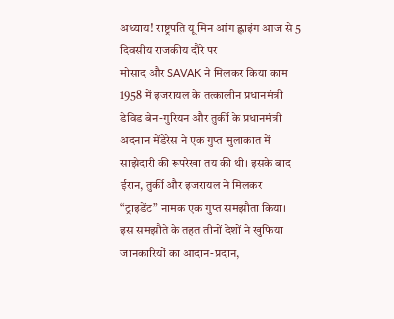अध्याय! राष्ट्रपति यू मिन आंग ह्लाइंग आज से 5 दिवसीय राजकीय दौरे पर
मोसाद और SAVAK ने मिलकर किया काम
1958 में इजरायल के तत्कालीन प्रधानमंत्री डेविड बेन-गुरियन और तुर्की के प्रधानमंत्री अदनान मेंडेरेस ने एक गुप्त मुलाकात में साझेदारी की रूपरेखा तय की थी। इसके बाद ईरान, तुर्की और इजरायल ने मिलकर “ट्राइडेंट” नामक एक गुप्त समझौता किया। इस समझौते के तहत तीनों देशों ने खुफिया जानकारियों का आदान-प्रदान,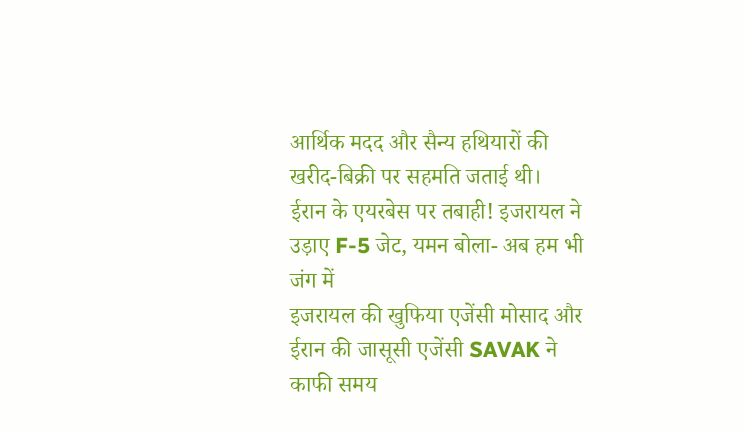आर्थिक मदद और सैन्य हथियारों की खरीद-बिक्री पर सहमति जताई थी।
ईरान के एयरबेस पर तबाही! इजरायल ने उड़ाए F-5 जेट, यमन बोला- अब हम भी जंग में
इजरायल की खुफिया एजेंसी मोसाद और ईरान की जासूसी एजेंसी SAVAK ने काफी समय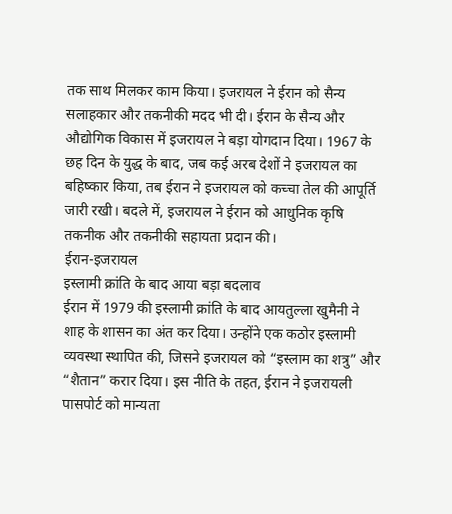तक साथ मिलकर काम किया। इजरायल ने ईरान को सैन्य सलाहकार और तकनीकी मदद भी दी। ईरान के सैन्य और औद्योगिक विकास में इजरायल ने बड़ा योगदान दिया। 1967 के छह दिन के युद्ध के बाद, जब कई अरब देशों ने इजरायल का बहिष्कार किया, तब ईरान ने इजरायल को कच्चा तेल की आपूर्ति जारी रखी। बदले में, इजरायल ने ईरान को आधुनिक कृषि तकनीक और तकनीकी सहायता प्रदान की।
ईरान-इजरायल
इस्लामी क्रांति के बाद आया बड़ा बदलाव
ईरान में 1979 की इस्लामी क्रांति के बाद आयतुल्ला खुमैनी ने शाह के शासन का अंत कर दिया। उन्होंने एक कठोर इस्लामी व्यवस्था स्थापित की, जिसने इजरायल को “इस्लाम का शत्रु” और “शैतान” करार दिया। इस नीति के तहत, ईरान ने इजरायली पासपोर्ट को मान्यता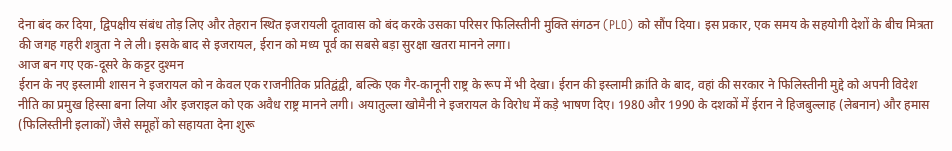देना बंद कर दिया, द्विपक्षीय संबंध तोड़ लिए और तेहरान स्थित इजरायली दूतावास को बंद करके उसका परिसर फिलिस्तीनी मुक्ति संगठन (PLO) को सौंप दिया। इस प्रकार, एक समय के सहयोगी देशों के बीच मित्रता की जगह गहरी शत्रुता ने ले ली। इसके बाद से इजरायल, ईरान को मध्य पूर्व का सबसे बड़ा सुरक्षा खतरा मानने लगा।
आज बन गए एक-दूसरे के कट्टर दुश्मन
ईरान के नए इस्लामी शासन ने इजरायल को न केवल एक राजनीतिक प्रतिद्वंद्वी, बल्कि एक गैर-कानूनी राष्ट्र के रूप में भी देखा। ईरान की इस्लामी क्रांति के बाद, वहां की सरकार ने फिलिस्तीनी मुद्दे को अपनी विदेश नीति का प्रमुख हिस्सा बना लिया और इजराइल को एक अवैध राष्ट्र मानने लगी। अयातुल्ला खोमैनी ने इजरायल के विरोध में कड़े भाषण दिए। 1980 और 1990 के दशकों में ईरान ने हिजबुल्लाह (लेबनान) और हमास (फिलिस्तीनी इलाकों) जैसे समूहों को सहायता देना शुरू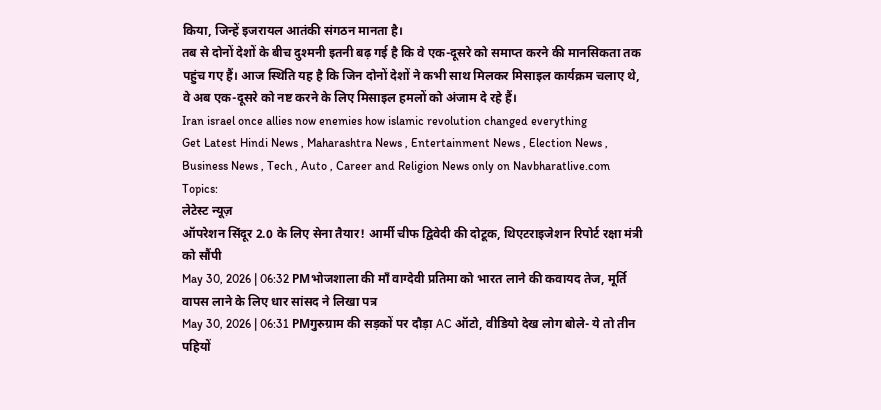किया, जिन्हें इजरायल आतंकी संगठन मानता है।
तब से दोनों देशों के बीच दुश्मनी इतनी बढ़ गई है कि वे एक-दूसरे को समाप्त करने की मानसिकता तक पहुंच गए हैं। आज स्थिति यह है कि जिन दोनों देशों ने कभी साथ मिलकर मिसाइल कार्यक्रम चलाए थे, वे अब एक-दूसरे को नष्ट करने के लिए मिसाइल हमलों को अंजाम दे रहे हैं।
Iran israel once allies now enemies how islamic revolution changed everything
Get Latest Hindi News , Maharashtra News , Entertainment News , Election News , Business News , Tech , Auto , Career and Religion News only on Navbharatlive.com
Topics:
लेटेस्ट न्यूज़
ऑपरेशन सिंदूर 2.0 के लिए सेना तैयार! आर्मी चीफ द्विवेदी की दोटूक, थिएटराइजेशन रिपोर्ट रक्षा मंत्री को सौंपी
May 30, 2026 | 06:32 PMभोजशाला की माँ वाग्देवी प्रतिमा को भारत लाने की कवायद तेज, मूर्ति वापस लाने के लिए धार सांसद ने लिखा पत्र
May 30, 2026 | 06:31 PMगुरुग्राम की सड़कों पर दौड़ा AC ऑटो, वीडियो देख लोग बोले- ये तो तीन पहियों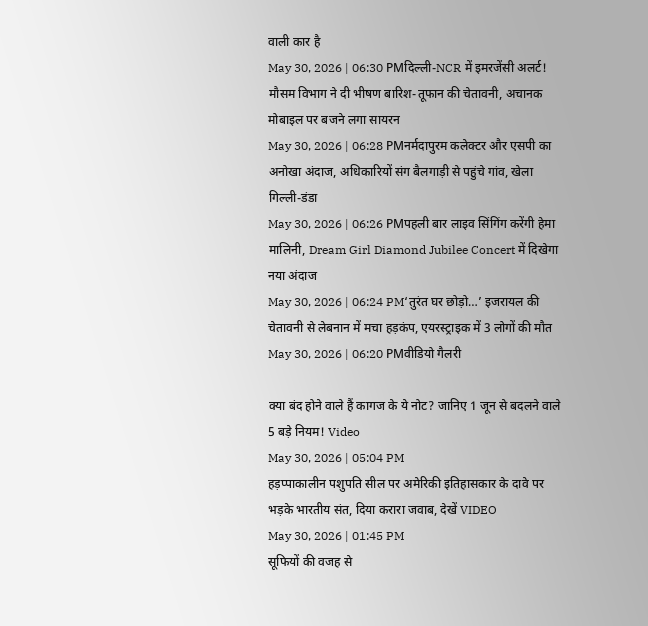वाली कार है
May 30, 2026 | 06:30 PMदिल्ली-NCR में इमरजेंसी अलर्ट! मौसम विभाग ने दी भीषण बारिश-तूफान की चेतावनी, अचानक मोबाइल पर बजने लगा सायरन
May 30, 2026 | 06:28 PMनर्मदापुरम कलेक्टर और एसपी का अनोखा अंदाज, अधिकारियों संग बैलगाड़ी से पहुंचे गांव, खेला गिल्ली-डंडा
May 30, 2026 | 06:26 PMपहली बार लाइव सिंगिंग करेंगी हेमा मालिनी, Dream Girl Diamond Jubilee Concert में दिखेगा नया अंदाज
May 30, 2026 | 06:24 PM‘तुरंत घर छोड़ो…’ इजरायल की चेतावनी से लेबनान में मचा हड़कंप, एयरस्ट्राइक में 3 लोगों की मौत
May 30, 2026 | 06:20 PMवीडियो गैलरी

क्या बंद होने वाले हैं कागज के ये नोट? जानिए 1 जून से बदलने वाले 5 बड़े नियम! Video
May 30, 2026 | 05:04 PM
हड़प्पाकालीन पशुपति सील पर अमेरिकी इतिहासकार के दावे पर भड़के भारतीय संत, दिया करारा जवाब, देखें VIDEO
May 30, 2026 | 01:45 PM
सूफियों की वजह से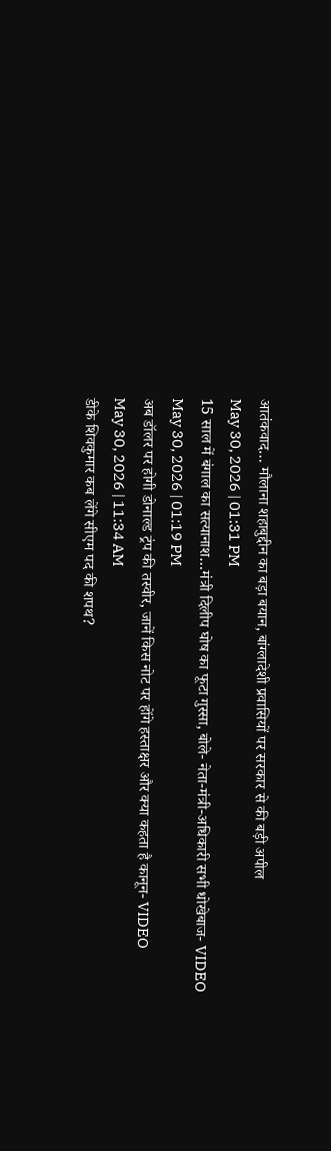आतंकवाद… मौलाना शहाबुद्दीन का बड़ा बयान, बांग्लादेशी प्रवासियों पर सरकार से की बड़ी अपील
May 30, 2026 | 01:31 PM
15 साल में बंगाल का सत्यानाश…मंत्री दिलीप घोष का फूटा गुस्सा, बोले- नेता-मंत्री-अधिकारी सभी धोखेबाज- VIDEO
May 30, 2026 | 01:19 PM
अब डॉलर पर होगी डोनाल्ड ट्रंप की तस्वीर, जानें किस नोट पर होंगे हस्ताक्षर और क्या कहता है कानून- VIDEO
May 30, 2026 | 11:34 AM
डीके शिवकुमार कब लेंगे सीएम पद की शपथ?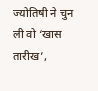ज्योतिषी ने चुन ली वो ‘खास तारीख’,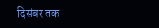दिसंबर तक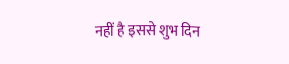नहीं है इससे शुभ दिन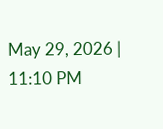May 29, 2026 | 11:10 PM